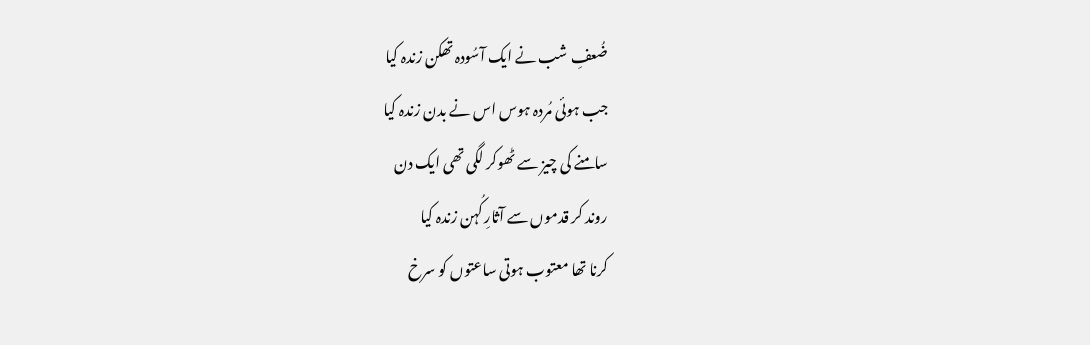ضُعفِ شب نے ایک آسُودہ تھکن زندہ کیا
جب ہوئی مُردہ ہوس اس نے بدن زندہ کیا
سامنے کی چیز سے ٹھوکر لگی تھی ایک دن
روند کر قدموں سے آثارِ کُہن زندہ کیا
کرنا تھا معتوب ہوتی ساعتوں کو سرخ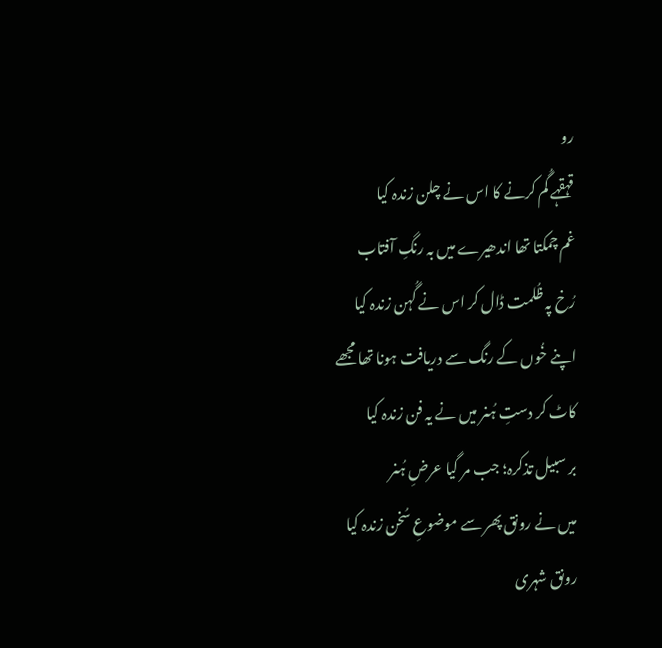رو
قہقہے گُم کرنے کا اس نے چلن زندہ کیا
غم چمکتا تھا اندھیرے میں بہ رنگِ آفتاب
رُخ پہ ظُلمت ڈال کر اس نے گُہن زندہ کیا
اپنے خُوں کے رنگ سے دریافت ہونا تھا مجھے
کاٹ کر دستِ ہُنر میں نے یہ فن زندہ کیا
بر سبیل تذکرہ؛ جب مر گیا عرضِ ہُنر
میں نے رونق پھر سے موضوعِ سُخن زندہ کیا
رونق شہری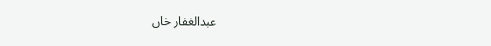عبدالغفار خاں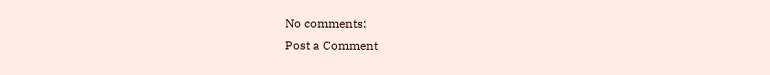No comments:
Post a Comment